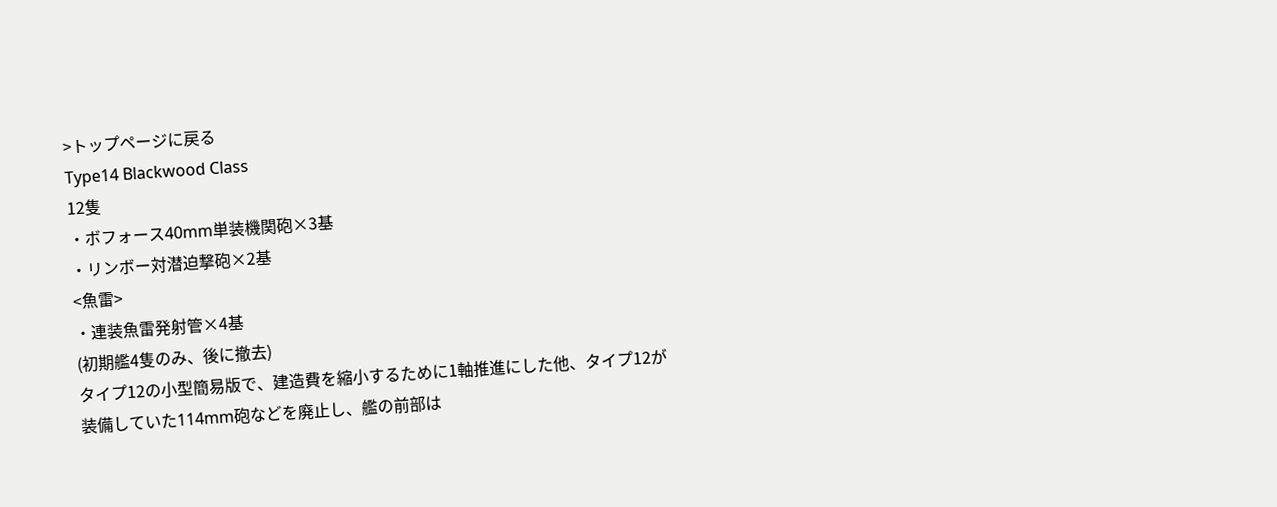>トップページに戻る
Type14 Blackwood Class
12隻
・ボフォース40mm単装機関砲×3基
・リンボー対潜迫撃砲×2基
<魚雷>
・連装魚雷発射管×4基
(初期艦4隻のみ、後に撤去)
タイプ12の小型簡易版で、建造費を縮小するために1軸推進にした他、タイプ12が
装備していた114mm砲などを廃止し、艦の前部は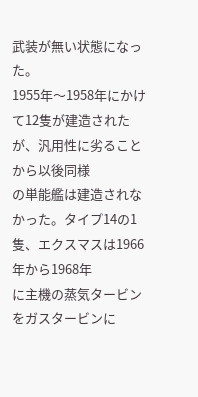武装が無い状態になった。
1955年〜1958年にかけて12隻が建造されたが、汎用性に劣ることから以後同様
の単能艦は建造されなかった。タイプ14の1隻、エクスマスは1966年から1968年
に主機の蒸気タービンをガスタービンに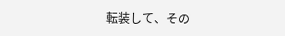転装して、その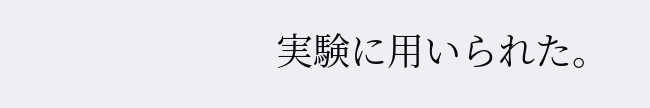実験に用いられた。